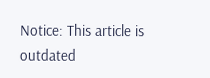Notice: This article is outdated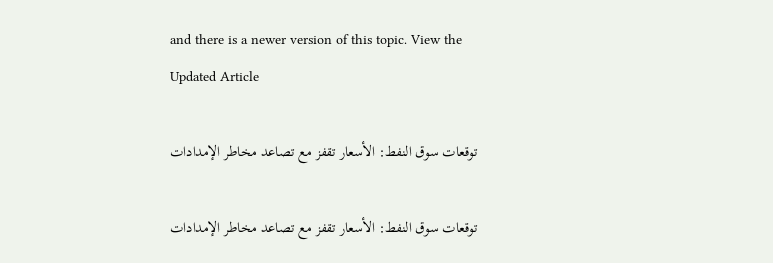and there is a newer version of this topic. View the Updated Article

توقعات سوق النفط: الأسعار تقفز مع تصاعد مخاطر الإمدادات

توقعات سوق النفط: الأسعار تقفز مع تصاعد مخاطر الإمدادات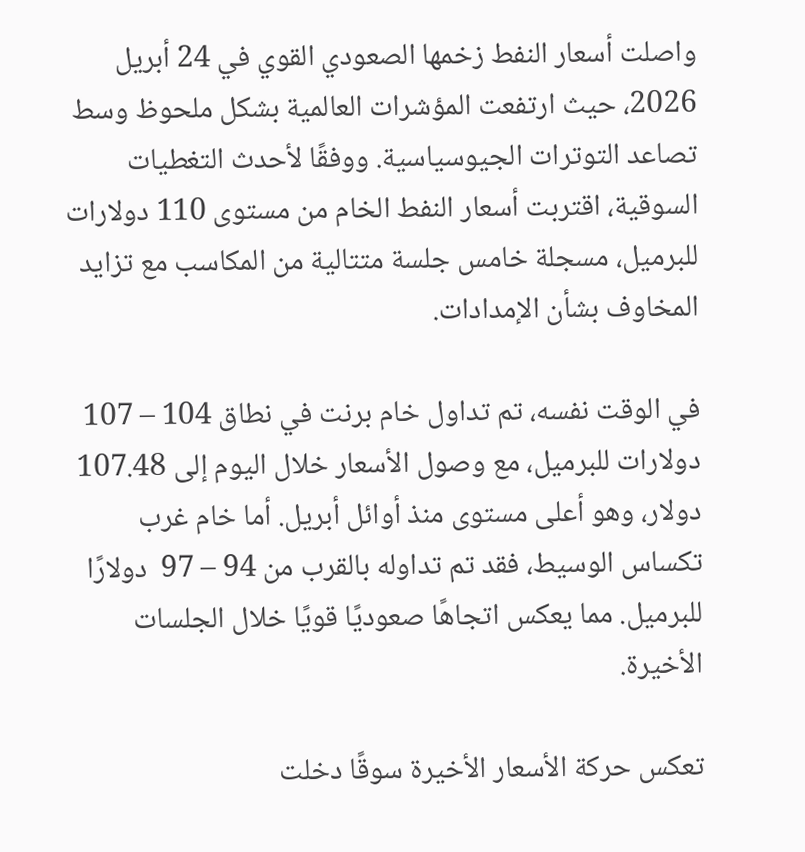واصلت أسعار النفط زخمها الصعودي القوي في 24 أبريل 2026، حيث ارتفعت المؤشرات العالمية بشكل ملحوظ وسط تصاعد التوترات الجيوسياسية. ووفقًا لأحدث التغطيات السوقية، اقتربت أسعار النفط الخام من مستوى 110 دولارات للبرميل، مسجلة خامس جلسة متتالية من المكاسب مع تزايد المخاوف بشأن الإمدادات.

في الوقت نفسه، تم تداول خام برنت في نطاق 104 – 107  دولارات للبرميل، مع وصول الأسعار خلال اليوم إلى 107.48 دولار، وهو أعلى مستوى منذ أوائل أبريل. أما خام غرب تكساس الوسيط، فقد تم تداوله بالقرب من 94 – 97  دولارًا للبرميل. مما يعكس اتجاهًا صعوديًا قويًا خلال الجلسات الأخيرة.

تعكس حركة الأسعار الأخيرة سوقًا دخلت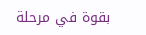بقوة في مرحلة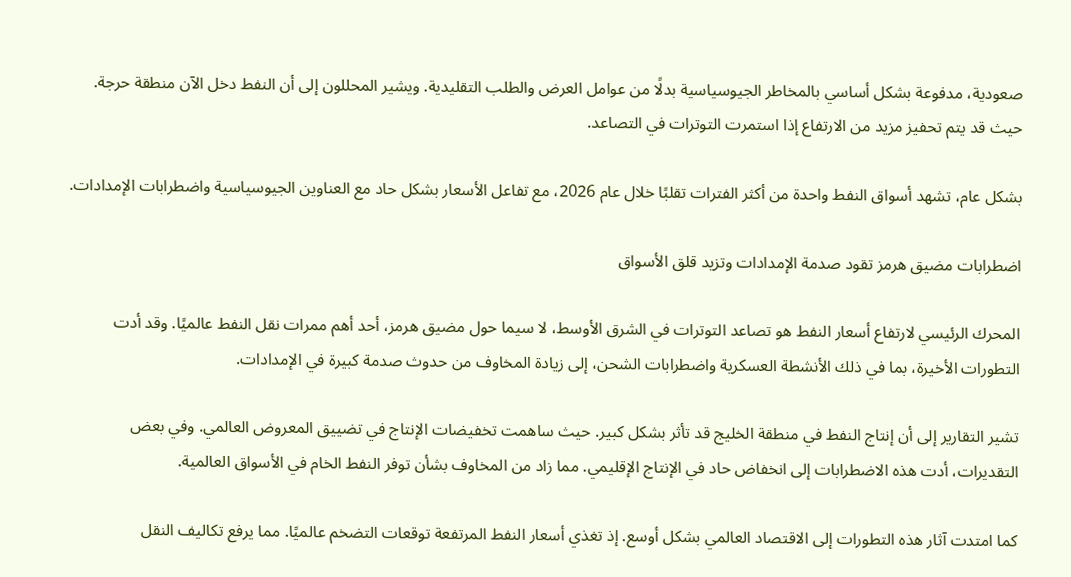صعودية، مدفوعة بشكل أساسي بالمخاطر الجيوسياسية بدلًا من عوامل العرض والطلب التقليدية. ويشير المحللون إلى أن النفط دخل الآن منطقة حرجة. حيث قد يتم تحفيز مزيد من الارتفاع إذا استمرت التوترات في التصاعد.

بشكل عام، تشهد أسواق النفط واحدة من أكثر الفترات تقلبًا خلال عام 2026، مع تفاعل الأسعار بشكل حاد مع العناوين الجيوسياسية واضطرابات الإمدادات.

اضطرابات مضيق هرمز تقود صدمة الإمدادات وتزيد قلق الأسواق

المحرك الرئيسي لارتفاع أسعار النفط هو تصاعد التوترات في الشرق الأوسط، لا سيما حول مضيق هرمز، أحد أهم ممرات نقل النفط عالميًا. وقد أدت التطورات الأخيرة، بما في ذلك الأنشطة العسكرية واضطرابات الشحن، إلى زيادة المخاوف من حدوث صدمة كبيرة في الإمدادات.

تشير التقارير إلى أن إنتاج النفط في منطقة الخليج قد تأثر بشكل كبير. حيث ساهمت تخفيضات الإنتاج في تضييق المعروض العالمي. وفي بعض التقديرات، أدت هذه الاضطرابات إلى انخفاض حاد في الإنتاج الإقليمي. مما زاد من المخاوف بشأن توفر النفط الخام في الأسواق العالمية.

كما امتدت آثار هذه التطورات إلى الاقتصاد العالمي بشكل أوسع. إذ تغذي أسعار النفط المرتفعة توقعات التضخم عالميًا. مما يرفع تكاليف النقل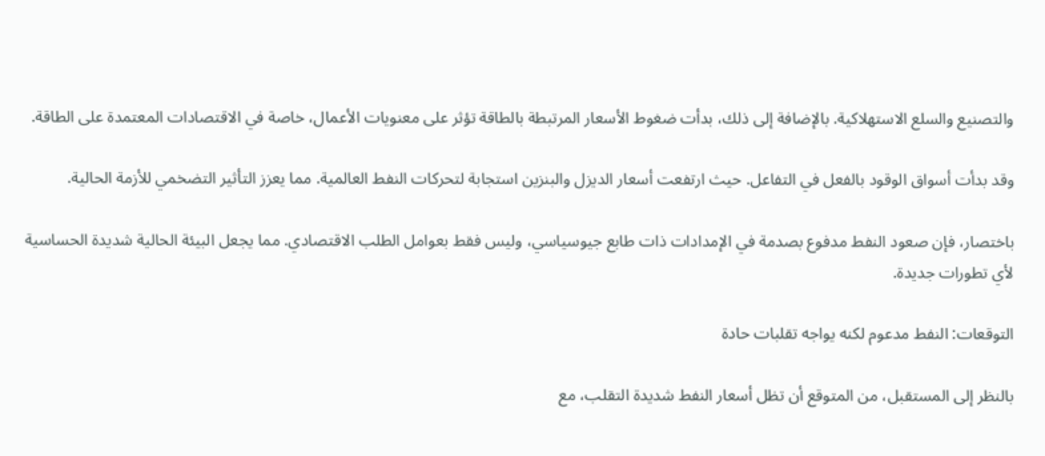والتصنيع والسلع الاستهلاكية. بالإضافة إلى ذلك، بدأت ضغوط الأسعار المرتبطة بالطاقة تؤثر على معنويات الأعمال، خاصة في الاقتصادات المعتمدة على الطاقة.

وقد بدأت أسواق الوقود بالفعل في التفاعل. حيث ارتفعت أسعار الديزل والبنزين استجابة لتحركات النفط العالمية. مما يعزز التأثير التضخمي للأزمة الحالية.

باختصار، فإن صعود النفط مدفوع بصدمة في الإمدادات ذات طابع جيوسياسي، وليس فقط بعوامل الطلب الاقتصادي. مما يجعل البيئة الحالية شديدة الحساسية لأي تطورات جديدة.

التوقعات: النفط مدعوم لكنه يواجه تقلبات حادة

بالنظر إلى المستقبل، من المتوقع أن تظل أسعار النفط شديدة التقلب، مع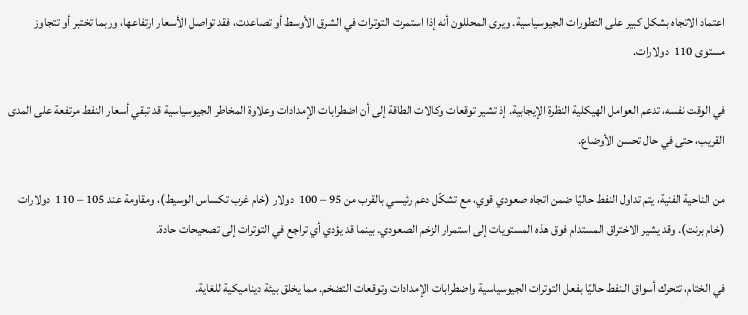اعتماد الاتجاه بشكل كبير على التطورات الجيوسياسية. ويرى المحللون أنه إذا استمرت التوترات في الشرق الأوسط أو تصاعدت، فقد تواصل الأسعار ارتفاعها، وربما تختبر أو تتجاوز مستوى 110  دولارات.

في الوقت نفسه، تدعم العوامل الهيكلية النظرة الإيجابية. إذ تشير توقعات وكالات الطاقة إلى أن اضطرابات الإمدادات وعلاوة المخاطر الجيوسياسية قد تبقي أسعار النفط مرتفعة على المدى القريب، حتى في حال تحسن الأوضاع.

من الناحية الفنية، يتم تداول النفط حاليًا ضمن اتجاه صعودي قوي، مع تشكّل دعم رئيسي بالقرب من 95 – 100  دولار (خام غرب تكساس الوسيط)، ومقاومة عند 105 – 110  دولارات (خام برنت). وقد يشير الاختراق المستدام فوق هذه المستويات إلى استمرار الزخم الصعودي. بينما قد يؤدي أي تراجع في التوترات إلى تصحيحات حادة.

في الختام، تتحرك أسواق الـنفط حاليًا بفعل التوترات الجيوسياسية واضطرابات الإمدادات وتوقعات التضخم. مما يخلق بيئة ديناميكية للغاية.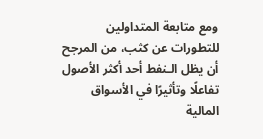ومع متابعة المتداولين للتطورات عن كثب، من المرجح أن يظل الـنفط أحد أكثر الأصول تفاعلًا وتأثيرًا في الأسواق المالية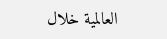العالمية خلال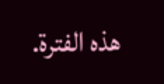هذه الفترة.